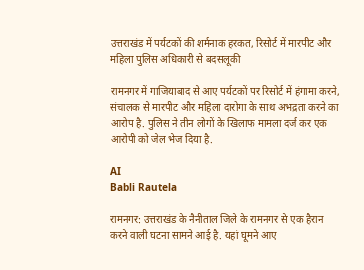उत्तराखंड में पर्यटकों की शर्मनाक हरकत, रिसोर्ट में मारपीट और महिला पुलिस अधिकारी से बदसलूकी

रामनगर में गाजियाबाद से आए पर्यटकों पर रिसोर्ट में हंगामा करने, संचालक से मारपीट और महिला दारोगा के साथ अभद्रता करने का आरोप है. पुलिस ने तीन लोगों के खिलाफ मामला दर्ज कर एक आरोपी को जेल भेज दिया है.

AI
Babli Rautela

रामनगर: उत्तराखंड के नैनीताल जिले के रामनगर से एक हैरान करने वाली घटना सामने आई है. यहां घूमने आए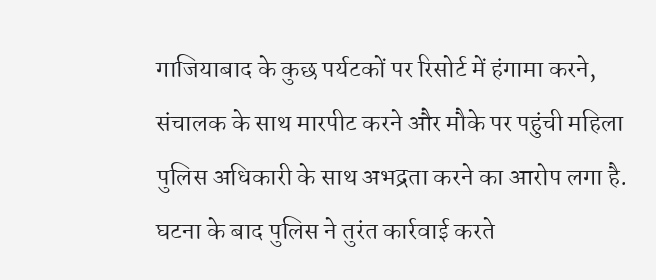गाजियाबाद के कुछ पर्यटकों पर रिसोर्ट में हंगामा करने, संचालक के साथ मारपीट करने और मौके पर पहुंची महिला पुलिस अधिकारी के साथ अभद्रता करने का आरोप लगा है. घटना के बाद पुलिस ने तुरंत कार्रवाई करते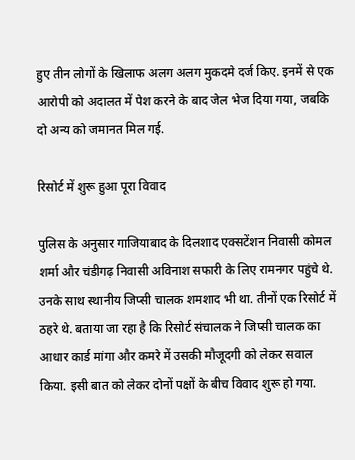हुए तीन लोगों के खिलाफ अलग अलग मुकदमे दर्ज किए. इनमें से एक आरोपी को अदालत में पेश करने के बाद जेल भेज दिया गया, जबकि दो अन्य को जमानत मिल गई.

रिसोर्ट में शुरू हुआ पूरा विवाद

पुलिस के अनुसार गाजियाबाद के दिलशाद एक्सटेंशन निवासी कोमल शर्मा और चंडीगढ़ निवासी अविनाश सफारी के लिए रामनगर पहुंचे थे. उनके साथ स्थानीय जिप्सी चालक शमशाद भी था. तीनों एक रिसोर्ट में ठहरे थे. बताया जा रहा है कि रिसोर्ट संचालक ने जिप्सी चालक का आधार कार्ड मांगा और कमरे में उसकी मौजूदगी को लेकर सवाल किया. इसी बात को लेकर दोनों पक्षों के बीच विवाद शुरू हो गया.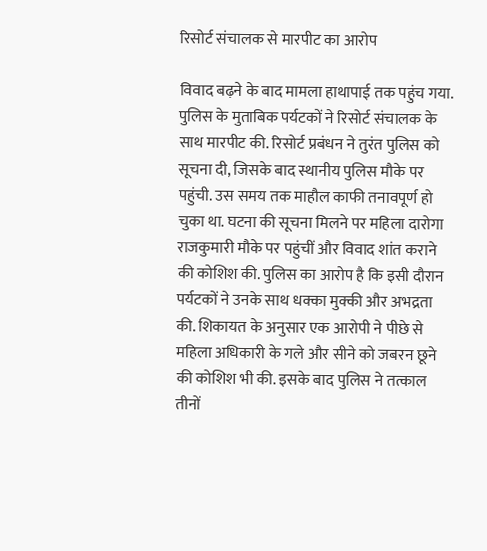रिसोर्ट संचालक से मारपीट का आरोप

विवाद बढ़ने के बाद मामला हाथापाई तक पहुंच गया. पुलिस के मुताबिक पर्यटकों ने रिसोर्ट संचालक के साथ मारपीट की. रिसोर्ट प्रबंधन ने तुरंत पुलिस को सूचना दी, जिसके बाद स्थानीय पुलिस मौके पर पहुंची. उस समय तक माहौल काफी तनावपूर्ण हो चुका था. घटना की सूचना मिलने पर महिला दारोगा राजकुमारी मौके पर पहुंचीं और विवाद शांत कराने की कोशिश की. पुलिस का आरोप है कि इसी दौरान पर्यटकों ने उनके साथ धक्का मुक्की और अभद्रता की. शिकायत के अनुसार एक आरोपी ने पीछे से महिला अधिकारी के गले और सीने को जबरन छूने की कोशिश भी की. इसके बाद पुलिस ने तत्काल तीनों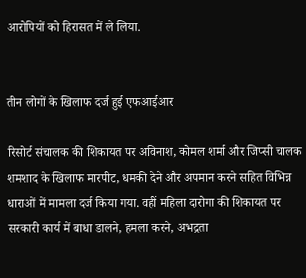आरोपियों को हिरासत में ले लिया.


तीन लोगों के खिलाफ दर्ज हुई एफआईआर

रिसोर्ट संचालक की शिकायत पर अविनाश, कोमल शर्मा और जिप्सी चालक शमशाद के खिलाफ मारपीट, धमकी देने और अपमान करने सहित विभिन्न धाराओं में मामला दर्ज किया गया. वहीं महिला दारोगा की शिकायत पर सरकारी कार्य में बाधा डालने, हमला करने, अभद्रता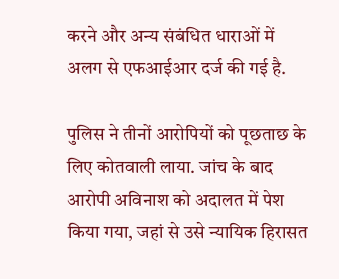करने और अन्य संबंधित धाराओं में अलग से एफआईआर दर्ज की गई है.

पुलिस ने तीनों आरोपियों को पूछताछ के लिए कोतवाली लाया. जांच के बाद आरोपी अविनाश को अदालत में पेश किया गया, जहां से उसे न्यायिक हिरासत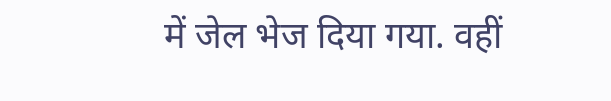में जेल भेज दिया गया. वहीं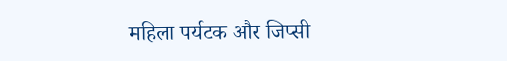महिला पर्यटक और जिप्सी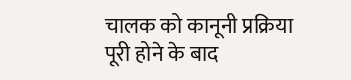चालक को कानूनी प्रक्रिया पूरी होने के बाद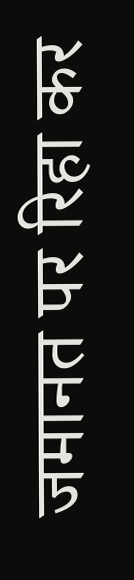जमानत पर रिहा कर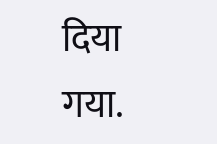दिया गया.